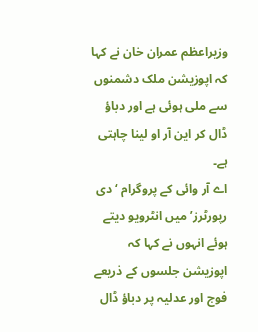وزیراعظم عمران خان نے کہا کہ اپوزیشن ملک دشمنوں سے ملی ہوئی ہے اور دباؤ ڈال کر این آر او لینا چاہتی ہے۔
اے آر وائی کے پروگرام ‘دی رپورٹرز’ میں انٹرویو دیتے ہوئے انہوں نے کہا کہ اپوزیشن جلسوں کے ذریعے فوج اور عدلیہ پر دباؤ ڈال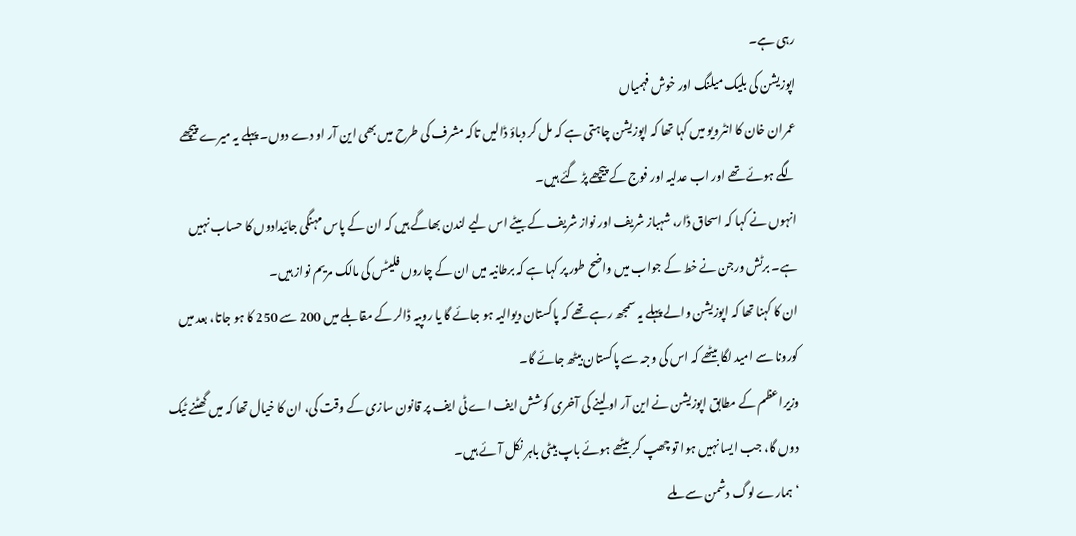رہی ہے۔
اپوزیشن کی بلیک میلنگ اور خوش فہمیاں
عمران خان کا انٹرویو میں کہا تھا کہ اپوزیشن چاہتی ہے کہ مل کر دباؤ ڈالیں تاکہ مشرف کی طرح میں بھی این آر او دے دوں۔ پہلے یہ میرے پیچھے لگے ہوئے تھے اور اب عدلیہ اور فوج کے پیچھے پڑ گئے ہیں۔
انہوں نے کہا کہ اسحاق ڈار، شہباز شریف اور نواز شریف کے بیٹے اس لیے لندن بھاگے ہیں کہ ان کے پاس مہنگی جائیدادوں کا حساب نہیں ہے۔ برٹش ورجن نے خط کے جواب میں واضح طور پر کہا ہے کہ برطانیہ میں ان کے چاروں فلیٹس کی مالک مریم نواز ہیں۔
ان کا کہنا تھا کہ اپوزیشن والے پہلے یہ سمجھ رہے تھے کہ پاکستان دیوالیہ ہو جائے گا یا روپیہ ڈالر کے مقابلے میں 200 سے 250 کا ہو جاتا، بعد میں کورونا سے امید لگا بیٹھے کہ اس کی وجہ سے پاکستان بیٹھ جائے گا۔
وزیراعظم کے مطابق اپوزیشن نے این آر او لینے کی آخری کوشش ایف اے ٹی ایف پر قانون سازی کے وقت کی، ان کا خیال تھا کہ میں گھٹنے ٹیک دوں گا، جب ایسا نہیں ہوا تو چھپ کر بیٹھے ہوئے باپ بیٹی باہر نکل آئے ہیں۔
‘ہمارے لوگ دشمن سے ملے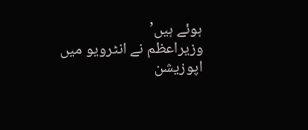ہوئے ہیں’
وزیراعظم نے انٹرویو میں اپوزیشن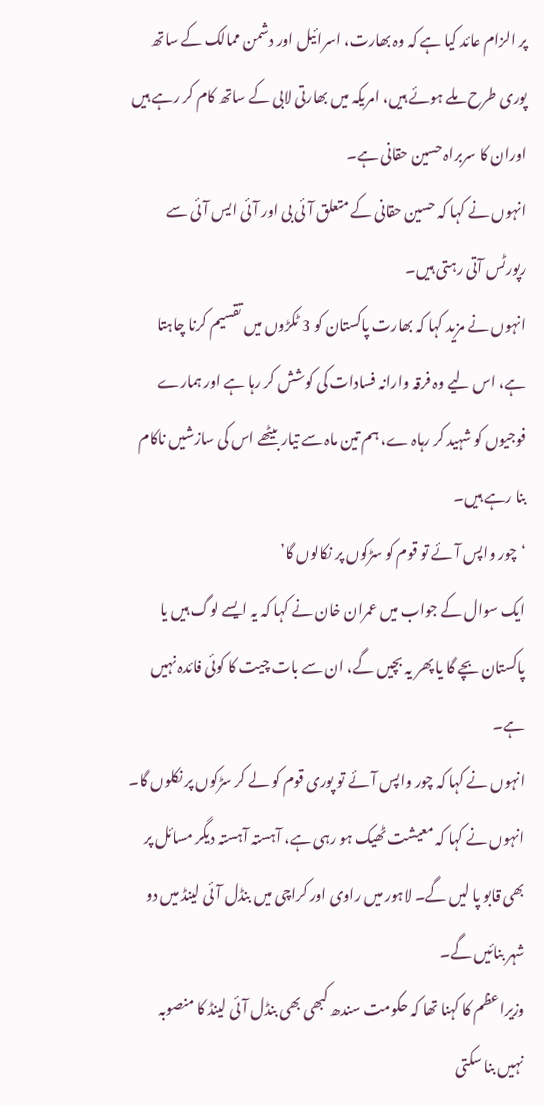پر الزام عائد کیا ہے کہ وہ بھارت، اسرائیل اور دشمن ممالک کے ساتھ پوری طرح ملے ہوئے ہیں، امریکہ میں بھارتی لابی کے ساتھ کام کر رہے ہیں اوران کا سربراہ حسین حقانی ہے۔
انہوں نے کہا کہ حسین حقانی کے متعلق آئی بی اور آئی ایس آئی سے رپورٹس آتی رہتی ہیں۔
انہوں نے مزید کہا کہ بھارت پاکستان کو 3 ٹکڑوں میں تقسیم کرنا چاہتا ہے، اس لیے وہ فرقہ وارانہ فسادات کی کوشش کر رہا ہے اور ہمارے فوجیوں کو شہید کر رہاہ ے، ہم تین ماہ سے تیار بیٹھے اس کی سازشیں ناکام بنا رہے ہیں۔
‘چور واپس آئے تو قوم کو سڑکوں پر نکالوں گا’
ایک سوال کے جواب میں عمران خان نے کہا کہ یہ ایسے لوگ ہیں یا پاکستان بچے گا یا پھر یہ بچیں گے، ان سے بات چیت کا کوئی فائدہ نہیں ہے۔
انہوں نے کہا کہ چور واپس آئے تو پوری قوم کو لے کر سڑکوں پر نکلوں گا۔
انہوں نے کہا کہ معیشت ٹھیک ہو رہی ہے، آہستہ آہستہ دیگر مسائل پر بھی قابو پا لیں گے۔ لاہور میں راوی اور کراچی میں بنڈل آئی لینڈ میں دو شہر بنائیں گے۔
وزیراعظم کا کہنا تھا کہ حکومت سندھ کبھی بھی بنڈل آئی لینڈ کا منصوبہ نہیں بنا سکتی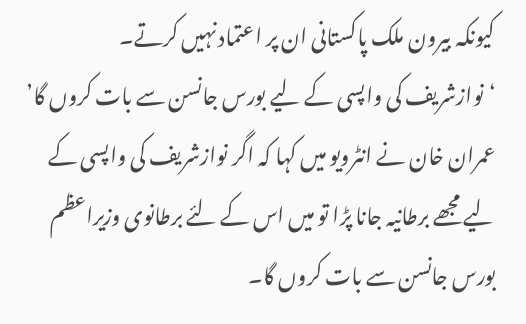کیونکہ بیرون ملک پاکستانی ان پر اعتماد نہیں کرتے۔
‘نوازشریف کی واپسی کے لیے بورس جانسن سے بات کروں گا’
عمران خان نے انٹرویو میں کہا کہ اگر نوازشریف کی واپسی کے لیے مجھے برطانیہ جانا پڑا تو میں اس کے لئے برطانوی وزیراعظم بورس جانسن سے بات کروں گا۔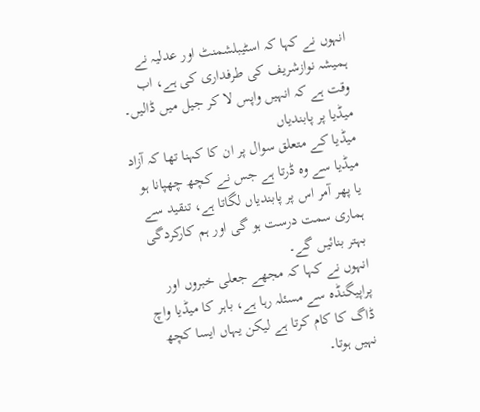انہوں نے کہا کہ اسٹیبلشمنٹ اور عدلیہ نے ہمیشہ نوازشریف کی طرفداری کی ہے، اب وقت ہے کہ انہیں واپس لا کر جیل میں ڈالیں۔
میڈیا پر پابندیاں
میڈیا کے متعلق سوال پر ان کا کہنا تھا کہ آزاد میڈیا سے وہ ڈرتا ہے جس نے کچھ چھپانا ہو یا پھر آمر اس پر پابندیاں لگاتا ہے، تنقید سے ہماری سمت درست ہو گی اور ہم کارکردگی بہتر بنائیں گے۔
انہوں نے کہا کہ مجھے جعلی خبروں اور پراپیگنڈہ سے مسئلہ رہا ہے، باہر کا میڈیا واچ ڈاگ کا کام کرتا ہے لیکن یہاں ایسا کچھ نہیں ہوتا۔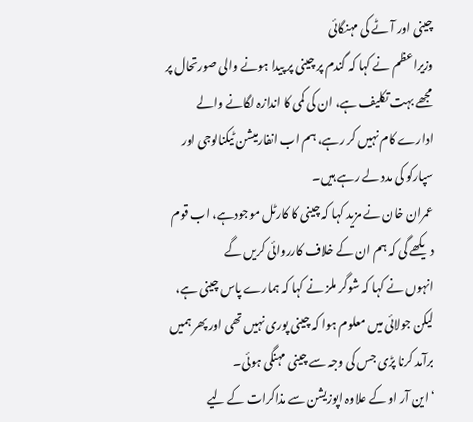چینی اور آٹے کی مہنگائی
وزیراعظم نے کہا کہ گندم پر چینی پر پیدا ہونے والی صورتحال پر مجھے بہت تکلیف ہے، ان کی کمی کا اندازہ لگانے والے ادارے کام نہیں کر رہے، ہم اب انفارمیشن ٹیکنالوجی اور سپارکو کی مدد لے رہے ہیں۔
عمران خان نے مزید کہا کہ چینی کا کارٹل موجودہے، اب قوم دیکھے گی کہ ہم ان کے خلاف کارروائی کریں گے
انہوں نے کہا کہ شوگر ملز نے کہا کہ ہمارے پاس چینی ہے، لیکن جولائی میں معلوم ہوا کہ چینی پوری نہیں تھی اور پھر ہمیں برآمد کرنا پڑی جس کی وجہ سے چینی مہنگی ہوئی۔
‘این آر او کے علاوہ اپوزیشن سے مذاکرات کے لیے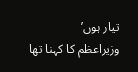تیار ہوں’
وزیراعظم کا کہنا تھا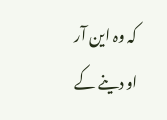کہ وہ این آر او دینے کے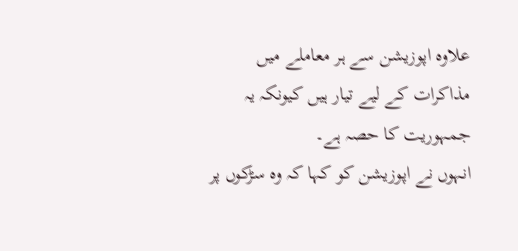علاوہ اپوزیشن سے ہر معاملے میں مذاکرات کے لیے تیار ہیں کیونکہ یہ جمہوریت کا حصہ ہے۔
انہوں نے اپوزیشن کو کہا کہ وہ سڑکوں پر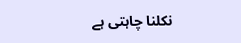نکلنا چاہتی ہے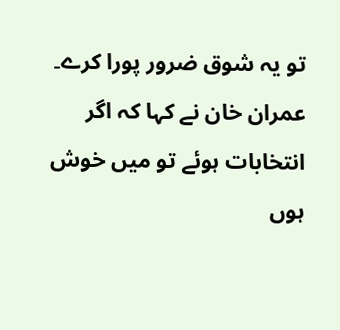تو یہ شوق ضرور پورا کرے۔
عمران خان نے کہا کہ اگر انتخابات ہوئے تو میں خوش ہوں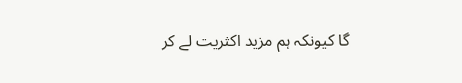گا کیونکہ ہم مزید اکثریت لے کر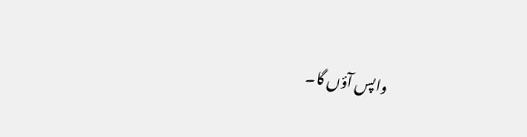واپس آؤں گا۔